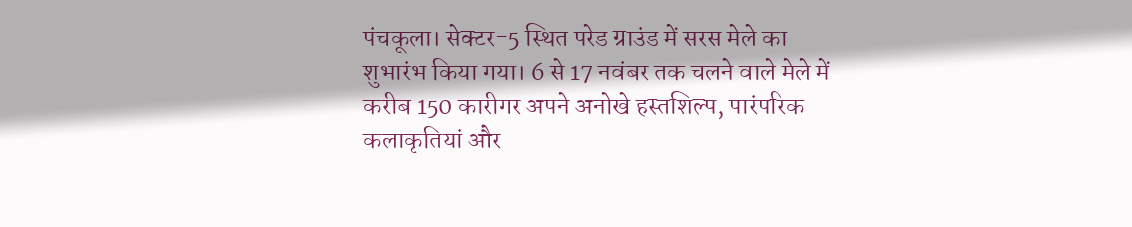पंचकूला। सेक्टर-5 स्थित परेड ग्राउंड में सरस मेले का शुभारंभ किया गया। 6 से 17 नवंबर तक चलने वाले मेले में करीब 150 कारीगर अपने अनोखे हस्तशिल्प, पारंपरिक कलाकृतियां और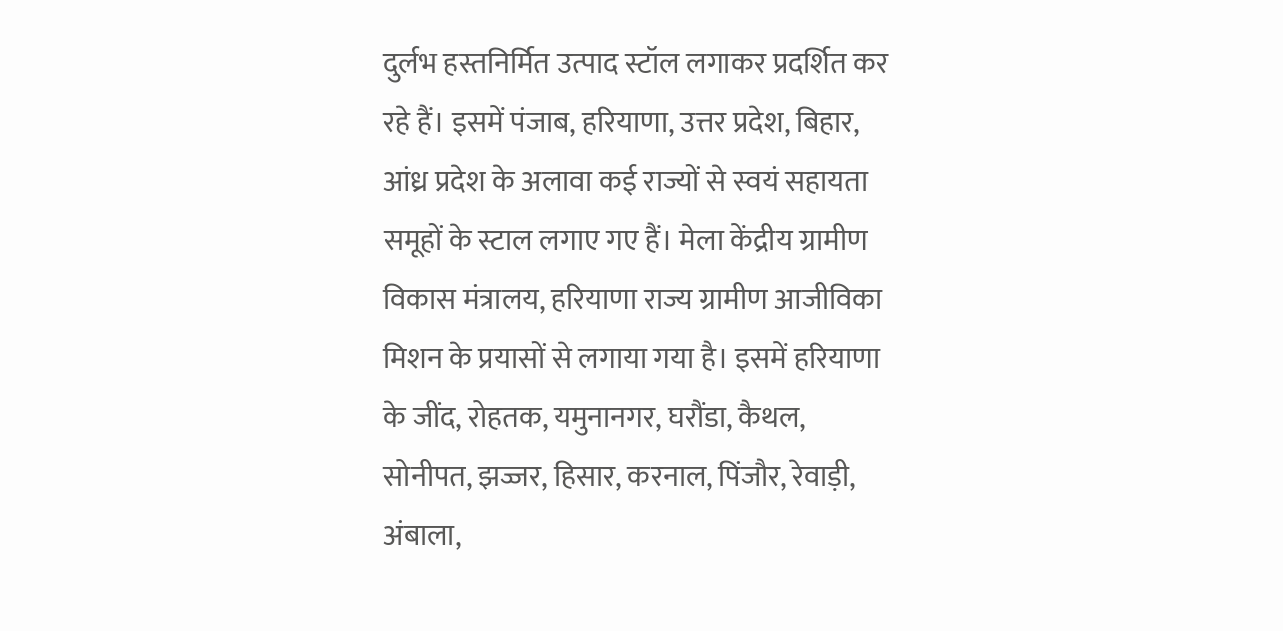दुर्लभ हस्तनिर्मित उत्पाद स्टॉल लगाकर प्रदर्शित कर रहे हैं। इसमें पंजाब, हरियाणा, उत्तर प्रदेश, बिहार, आंध्र प्रदेश के अलावा कई राज्यों से स्वयं सहायता समूहों के स्टाल लगाए गए हैं। मेला केंद्रीय ग्रामीण विकास मंत्रालय, हरियाणा राज्य ग्रामीण आजीविका मिशन के प्रयासों से लगाया गया है। इसमें हरियाणा के जींद, रोहतक, यमुनानगर, घरौंडा, कैथल, सोनीपत, झज्जर, हिसार, करनाल, पिंजौर, रेवाड़ी, अंबाला,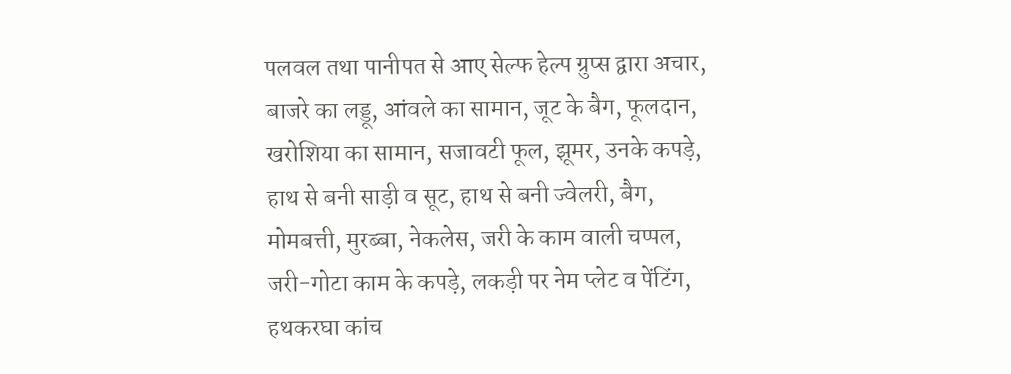पलवल तथा पानीपत से आए सेल्फ हेल्प ग्रुप्स द्वारा अचार, बाजरे का लड्डू, आंवले का सामान, जूट के बैग, फूलदान, खरोशिया का सामान, सजावटी फूल, झूमर, उनके कपड़े, हाथ से बनी साड़ी व सूट, हाथ से बनी ज्वेलरी, बैग, मोमबत्ती, मुरब्बा, नेकलेस, जरी के काम वाली चप्पल, जरी-गोटा काम के कपड़े, लकड़ी पर नेम प्लेट व पेंटिंग, हथकरघा कांच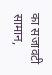का सजावटी सामान,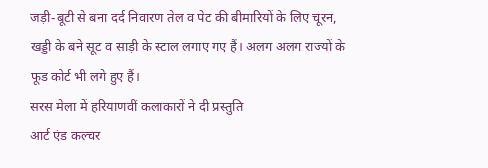जड़ी-बूटी से बना दर्द निवारण तेल व पेट की बीमारियों के लिए चूरन, खड्डी के बने सूट व साड़ी के स्टाल लगाए गए हैं। अलग अलग राज्यों के फूड कोर्ट भी लगे हुए हैं।
सरस मेला में हरियाणवीं कलाकारों ने दी प्रस्तुति
आर्ट एंड कल्चर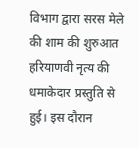विभाग द्वारा सरस मेले की शाम की शुरुआत हरियाणवी नृत्य की धमाकेदार प्रस्तुति से हुई। इस दौरान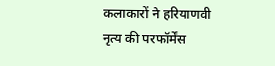कलाकारों ने हरियाणवी नृत्य की परफॉर्मेंस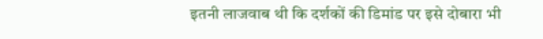इतनी लाजवाब थी कि दर्शकों की डिमांड पर इसे दोबारा भी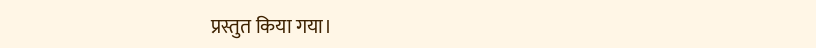प्रस्तुत किया गया।